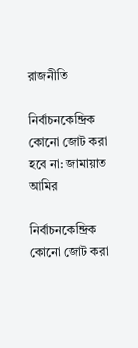রাজনীতি

নির্বাচনকেন্দ্রিক কোনো জোট করা হবে না: জামায়াত আমির

নির্বাচনকেন্দ্রিক কোনো জোট করা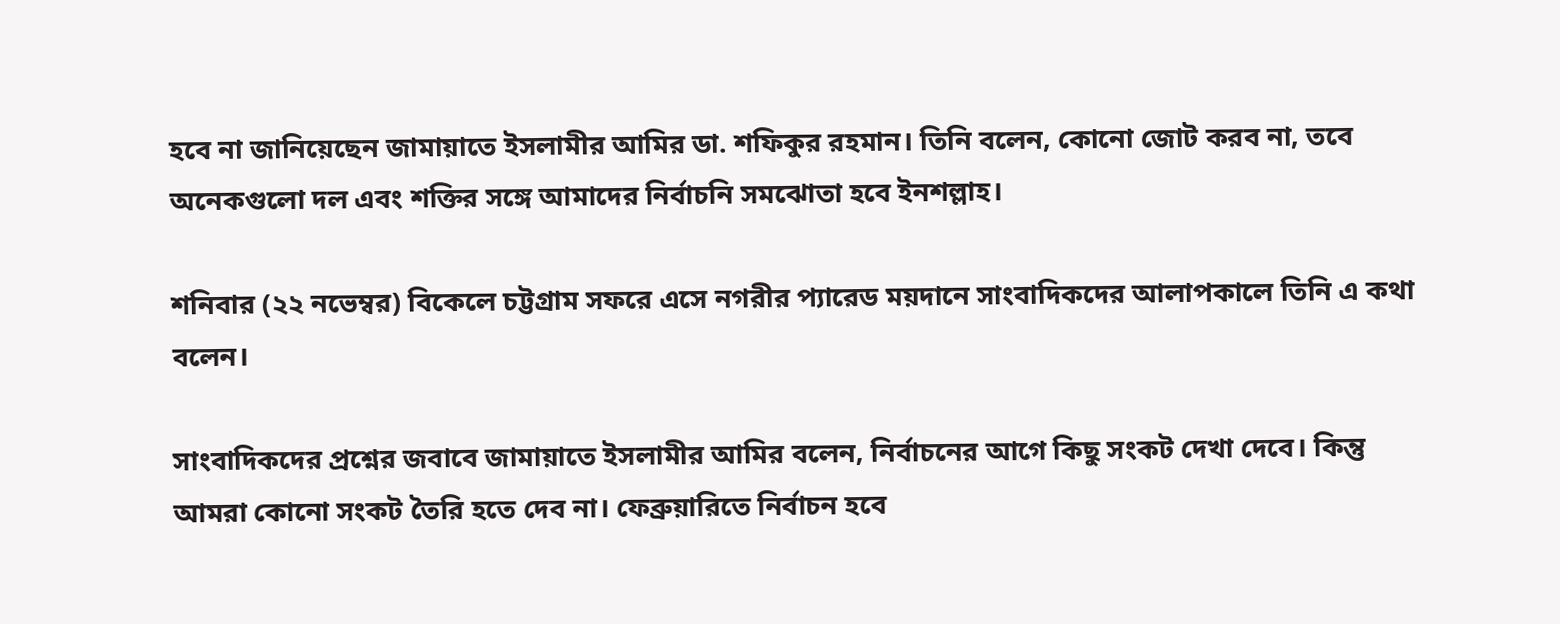হবে না জানিয়েছেন জামায়াতে ইসলামীর আমির ডা. শফিকুর রহমান। তিনি বলেন, কোনো জোট করব না, তবে অনেকগুলো দল এবং শক্তির সঙ্গে আমাদের নির্বাচনি সমঝোতা হবে ইনশল্লাহ।

শনিবার (২২ নভেম্বর) বিকেলে চট্টগ্রাম সফরে এসে নগরীর প্যারেড ময়দানে সাংবাদিকদের আলাপকালে তিনি এ কথা বলেন।

সাংবাদিকদের প্রশ্নের জবাবে জামায়াতে ইসলামীর আমির বলেন, নির্বাচনের আগে কিছু সংকট দেখা দেবে। কিন্তু আমরা কোনো সংকট তৈরি হতে দেব না। ফেব্রুয়ারিতে নির্বাচন হবে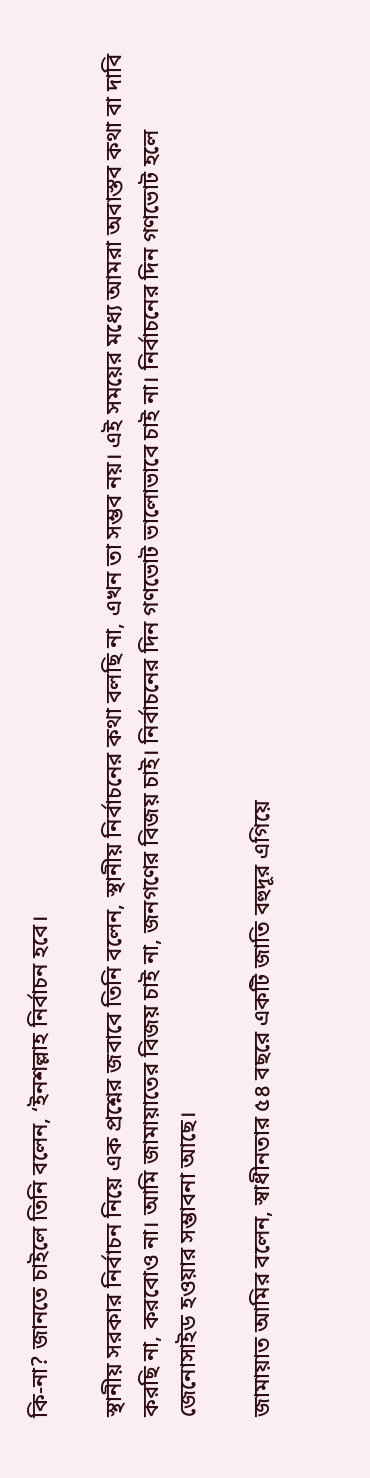কি-না? জানতে চাইলে তিনি বলেন, ‘ইনশল্লাহ নির্বাচন হবে।

স্থানীয় সরকার নির্বাচন নিয়ে এক প্রশ্নের জবাবে তিনি বলেন, স্থানীয় নির্বাচনের কথা বলছি না, এখন তা সম্ভব নয়। এই সময়ের মধ্যে আমরা অবাস্তব কথা বা দাবি করছি না, করবোও না। আমি জামায়াতের বিজয় চাই না, জনগণের বিজয় চাই। নির্বাচনের দিন গণভোট ভালোভাবে চাই না। নির্বাচনের দিন গণভোট হলে জেনোসাইড হওয়ার সম্ভাবনা আছে।

জামায়াত আমির বলেন, স্বাধীনতার ৫৪ বছরে একটি জাতি বহুদূর এগিয়ে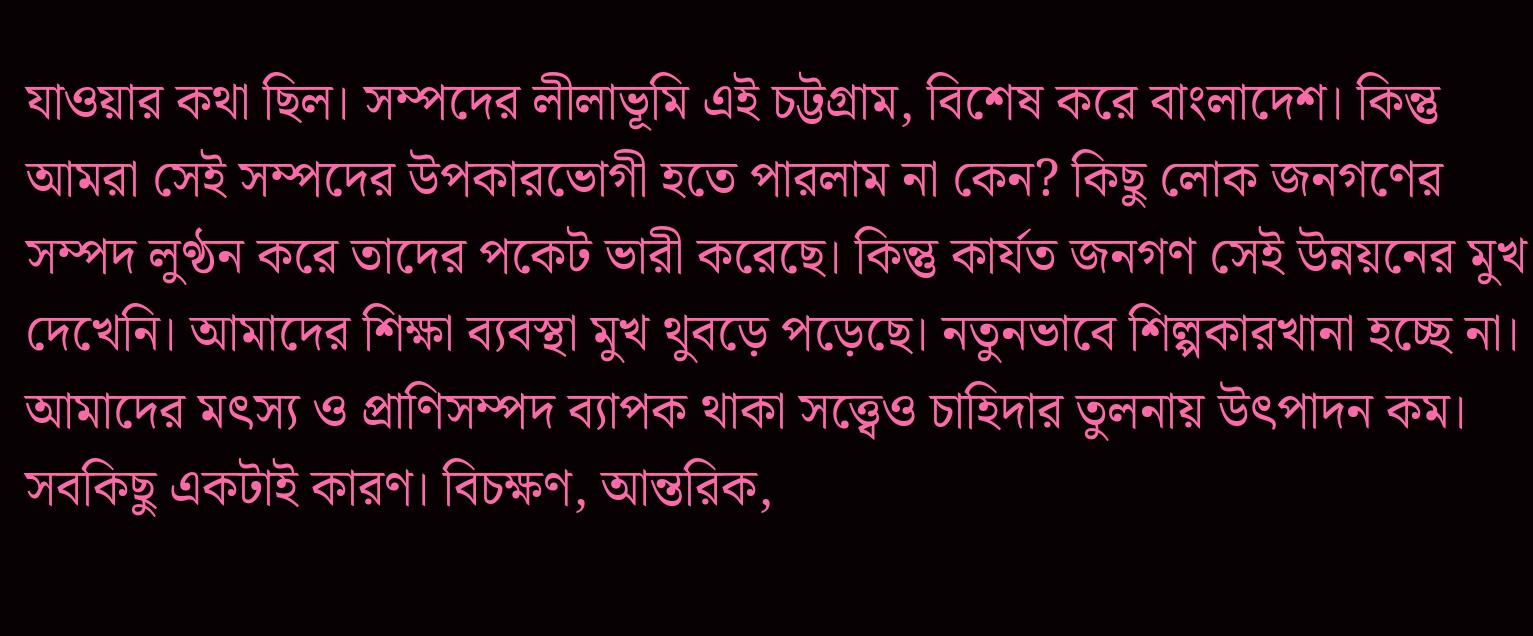যাওয়ার কথা ছিল। সম্পদের লীলাভূমি এই চট্টগ্রাম, বিশেষ করে বাংলাদেশ। কিন্তু আমরা সেই সম্পদের উপকারভোগী হতে পারলাম না কেন? কিছু লোক জনগণের সম্পদ লুণ্ঠন করে তাদের পকেট ভারী করেছে। কিন্তু কার্যত জনগণ সেই উন্নয়নের মুখ দেখেনি। আমাদের শিক্ষা ব্যবস্থা মুখ থুবড়ে পড়েছে। নতুনভাবে শিল্পকারখানা হচ্ছে না। আমাদের মৎস্য ও প্রাণিসম্পদ ব্যাপক থাকা সত্ত্বেও চাহিদার তুলনায় উৎপাদন কম। সবকিছু একটাই কারণ। বিচক্ষণ, আন্তরিক,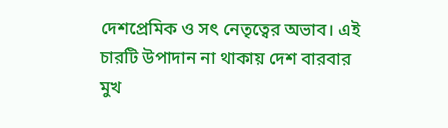দেশপ্রেমিক ও সৎ নেতৃত্বের অভাব। এই চারটি উপাদান না থাকায় দেশ বারবার মুখ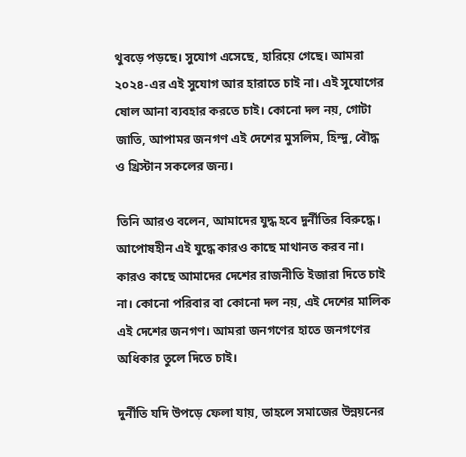থুবড়ে পড়ছে। সুযোগ এসেছে, হারিয়ে গেছে। আমরা ২০২৪-এর এই সুযোগ আর হারাতে চাই না। এই সুযোগের ষোল আনা ব্যবহার করতে চাই। কোনো দল নয়, গোটা জাতি, আপামর জনগণ এই দেশের মুসলিম, হিন্দু, বৌদ্ধ ও খ্রিস্টান সকলের জন্য।

তিনি আরও বলেন, আমাদের যুদ্ধ হবে দুর্নীতির বিরুদ্ধে। আপোষহীন এই যুদ্ধে কারও কাছে মাথানত করব না। কারও কাছে আমাদের দেশের রাজনীতি ইজারা দিতে চাই না। কোনো পরিবার বা কোনো দল নয়, এই দেশের মালিক এই দেশের জনগণ। আমরা জনগণের হাতে জনগণের অধিকার তুলে দিতে চাই।

দুর্নীতি যদি উপড়ে ফেলা যায়, তাহলে সমাজের উন্নয়নের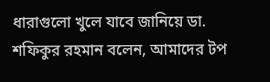ধারাগুলো খুলে যাবে জানিয়ে ডা. শফিকুর রহমান বলেন, আমাদের টপ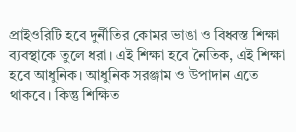প্রাইওরিটি হবে দুর্নীতির কোমর ভাঙা ও বিধ্বস্ত শিক্ষা ব্যবস্থাকে তুলে ধরা। এই শিক্ষা হবে নৈতিক, এই শিক্ষা হবে আধুনিক। আধুনিক সরঞ্জাম ও উপাদান এতে থাকবে। কিন্তু শিক্ষিত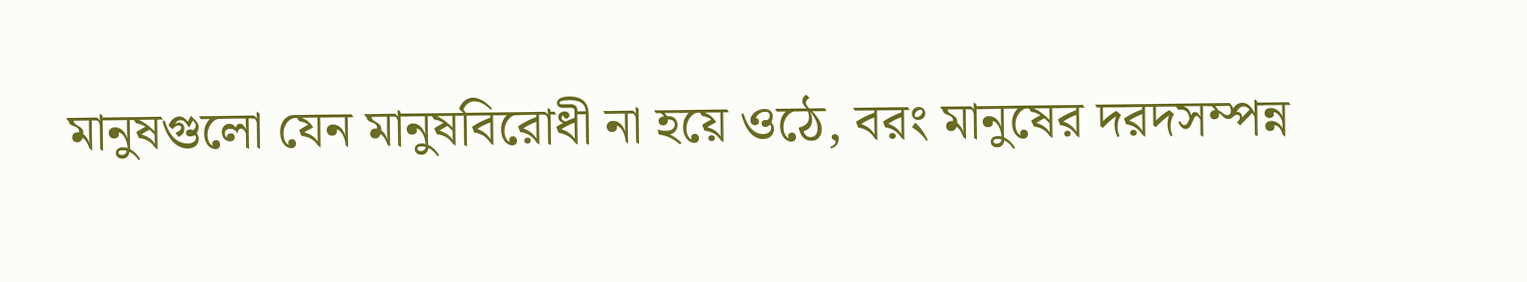মানুষগুলো যেন মানুষবিরোধী না হয়ে ওঠে, বরং মানুষের দরদসম্পন্ন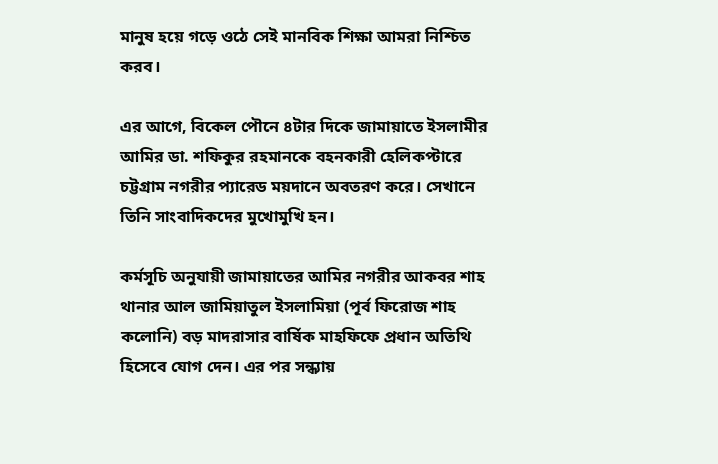মানুষ হয়ে গড়ে ওঠে সেই মানবিক শিক্ষা আমরা নিশ্চিত করব।

এর আগে, বিকেল পৌনে ৪টার দিকে জামায়াতে ইসলামীর আমির ডা. শফিকুর রহমানকে বহনকারী হেলিকপ্টারে চট্টগ্রাম নগরীর প্যারেড ময়দানে অবতরণ করে। সেখানে তিনি সাংবাদিকদের মুখোমুখি হন।

কর্মসূচি অনুযায়ী জামায়াতের আমির নগরীর আকবর শাহ থানার আল জামিয়াতুল ইসলামিয়া (পূর্ব ফিরোজ শাহ কলোনি) বড় মাদরাসার বার্ষিক মাহফিফে প্রধান অতিথি হিসেবে যোগ দেন। এর পর সন্ধ্যায়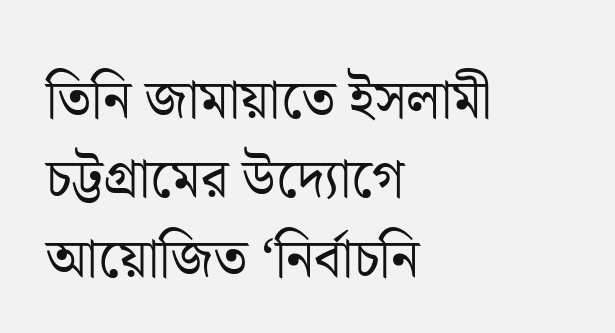তিনি জামায়াতে ইসলামী চট্টগ্রামের উদ্যোগে আয়োজিত ‘নির্বাচনি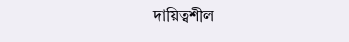দায়িত্বশীল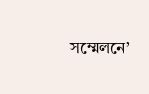সম্মেলনে’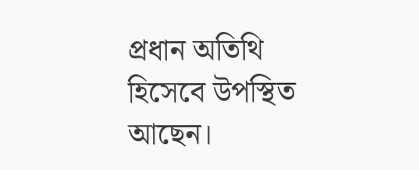প্রধান অতিথি হিসেবে উপস্থিত আছেন।